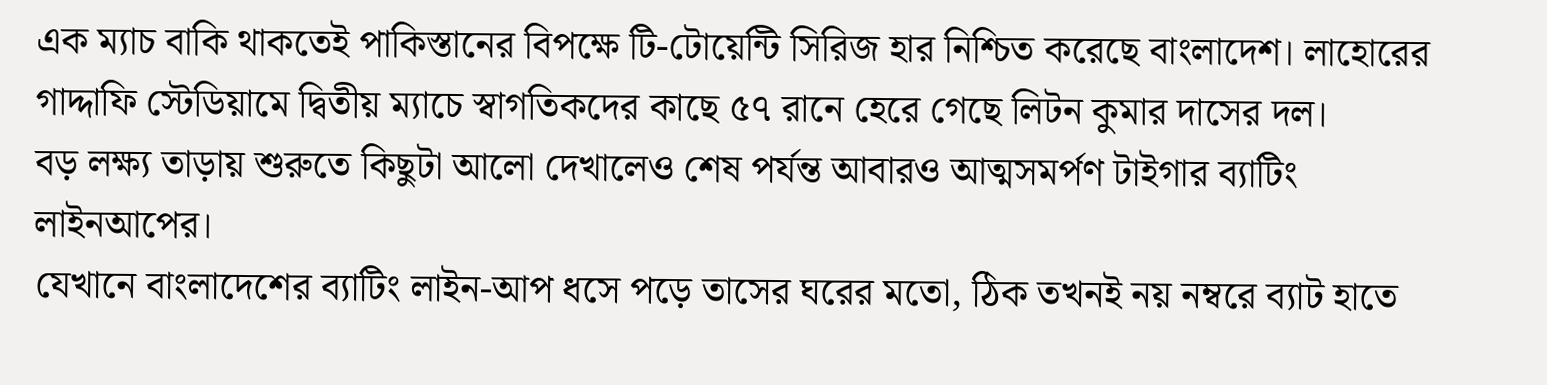এক ম্যাচ বাকি থাকতেই পাকিস্তানের বিপক্ষে টি-টোয়েন্টি সিরিজ হার নিশ্চিত করেছে বাংলাদেশ। লাহোরের গাদ্দাফি স্টেডিয়ামে দ্বিতীয় ম্যাচে স্বাগতিকদের কাছে ৫৭ রানে হেরে গেছে লিটন কুমার দাসের দল।
বড় লক্ষ্য তাড়ায় শুরুতে কিছুটা আলো দেখালেও শেষ পর্যন্ত আবারও আত্মসমর্পণ টাইগার ব্যাটিং লাইনআপের।
যেখানে বাংলাদেশের ব্যাটিং লাইন-আপ ধসে পড়ে তাসের ঘরের মতো, ঠিক তখনই নয় নম্বরে ব্যাট হাতে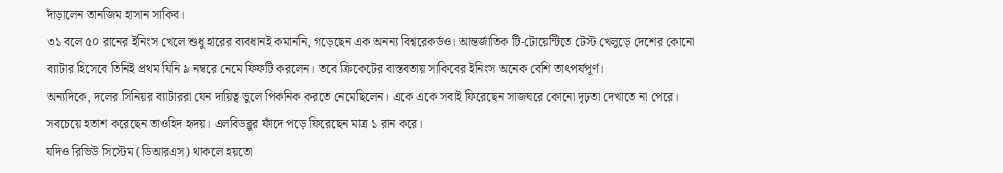দাঁড়ালেন তানজিম হাসান সাকিব।
৩১ বলে ৫০ রানের ইনিংস খেলে শুধু হারের ব্যবধানই কমাননি, গড়েছেন এক অনন্য বিশ্বরেকর্ডও। আন্তর্জাতিক টি-টোয়েন্টিতে টেস্ট খেলুড়ে দেশের কোনো ব্যাটার হিসেবে তিনিই প্রথম যিনি ৯ নম্বরে নেমে ফিফটি করলেন। তবে ক্রিকেটের বাস্তবতায় সাকিবের ইনিংস অনেক বেশি তাৎপর্যপূর্ণ।
অন্যদিকে, দলের সিনিয়র ব্যাটাররা যেন দায়িত্ব ভুলে পিকনিক করতে নেমেছিলেন। একে একে সবাই ফিরেছেন সাজঘরে কোনো দৃঢ়তা দেখাতে না পেরে। সবচেয়ে হতাশ করেছেন তাওহিদ হৃদয়। এলবিডব্লুর ফাঁদে পড়ে ফিরেছেন মাত্র ১ রান করে।
যদিও রিভিউ সিস্টেম (ডিআরএস) থাকলে হয়তো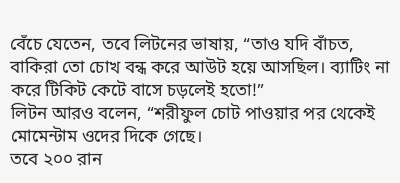বেঁচে যেতেন, তবে লিটনের ভাষায়, “তাও যদি বাঁচত, বাকিরা তো চোখ বন্ধ করে আউট হয়ে আসছিল। ব্যাটিং না করে টিকিট কেটে বাসে চড়লেই হতো!”
লিটন আরও বলেন, “শরীফুল চোট পাওয়ার পর থেকেই মোমেন্টাম ওদের দিকে গেছে।
তবে ২০০ রান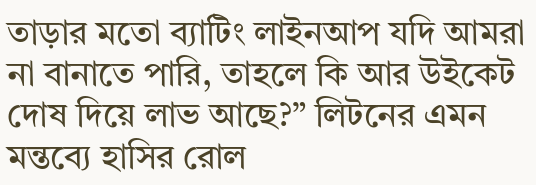তাড়ার মতো ব্যাটিং লাইনআপ যদি আমরা না বানাতে পারি, তাহলে কি আর উইকেট দোষ দিয়ে লাভ আছে?” লিটনের এমন মন্তব্যে হাসির রোল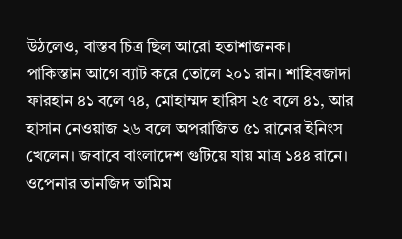উঠলেও, বাস্তব চিত্র ছিল আরো হতাশাজনক।
পাকিস্তান আগে ব্যাট করে তোলে ২০১ রান। শাহিবজাদা ফারহান ৪১ বলে ৭৪, মোহাম্মদ হারিস ২৫ বলে ৪১, আর হাসান নেওয়াজ ২৬ বলে অপরাজিত ৫১ রানের ইনিংস খেলেন। জবাবে বাংলাদেশ গুটিয়ে যায় মাত্র ১৪৪ রানে। ওপেনার তানজিদ তামিম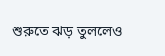শুরুতে ঝড় তুললেও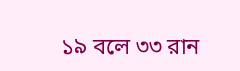১৯ বলে ৩৩ রান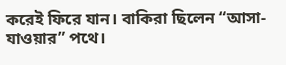করেই ফিরে যান। বাকিরা ছিলেন “আসা-যাওয়ার” পথে।